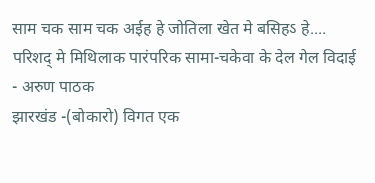साम चक साम चक अईह हे जोतिला खेत मे बसिहऽ हे....
परिशद् मे मिथिलाक पारंपरिक सामा-चकेवा के देल गेल विदाई
- अरुण पाठक
झारखंड -(बोकारो) विगत एक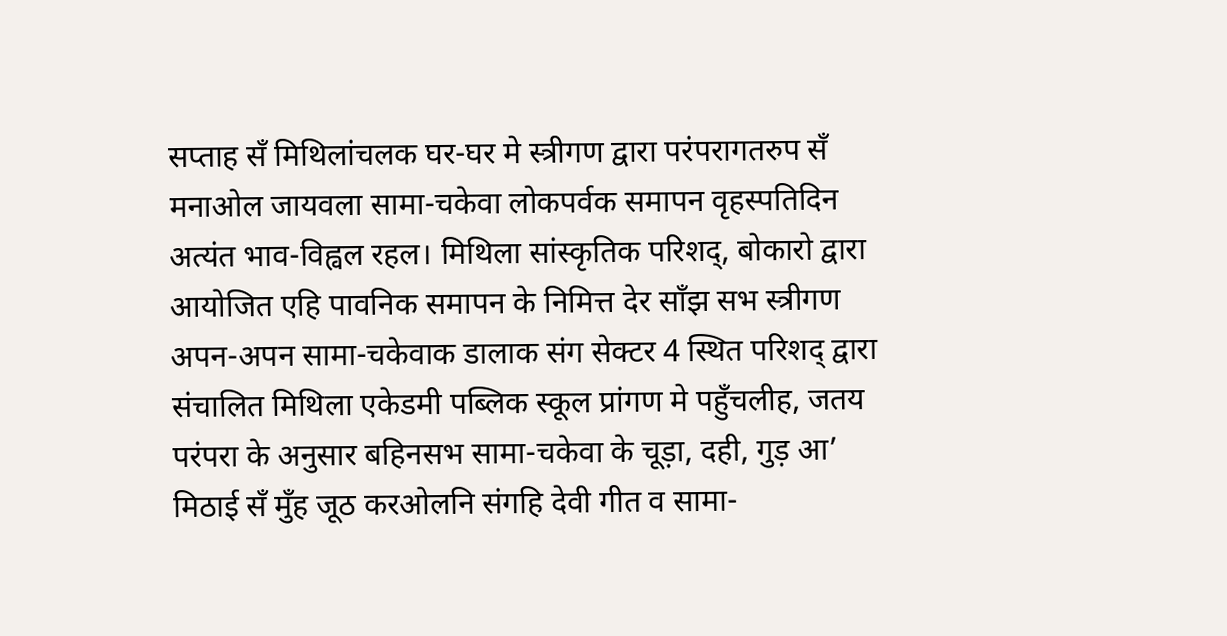सप्ताह सँ मिथिलांचलक घर-घर मे स्त्रीगण द्वारा परंपरागतरुप सँ मनाओल जायवला सामा-चकेवा लोकपर्वक समापन वृहस्पतिदिन अत्यंत भाव-विह्वल रहल। मिथिला सांस्कृतिक परिशद्, बोकारो द्वारा आयोजित एहि पावनिक समापन के निमित्त देर साँझ सभ स्त्रीगण अपन-अपन सामा-चकेवाक डालाक संग सेक्टर 4 स्थित परिशद् द्वारा संचालित मिथिला एकेडमी पब्लिक स्कूल प्रांगण मे पहुँचलीह, जतय परंपरा के अनुसार बहिनसभ सामा-चकेवा के चूड़ा, दही, गुड़ आ’ मिठाई सँ मुँह जूठ करओलनि संगहि देवी गीत व सामा-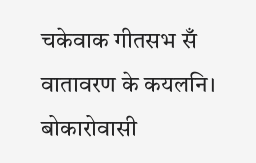चकेवाक गीतसभ सँ वातावरण के कयलनि। बोकारोवासी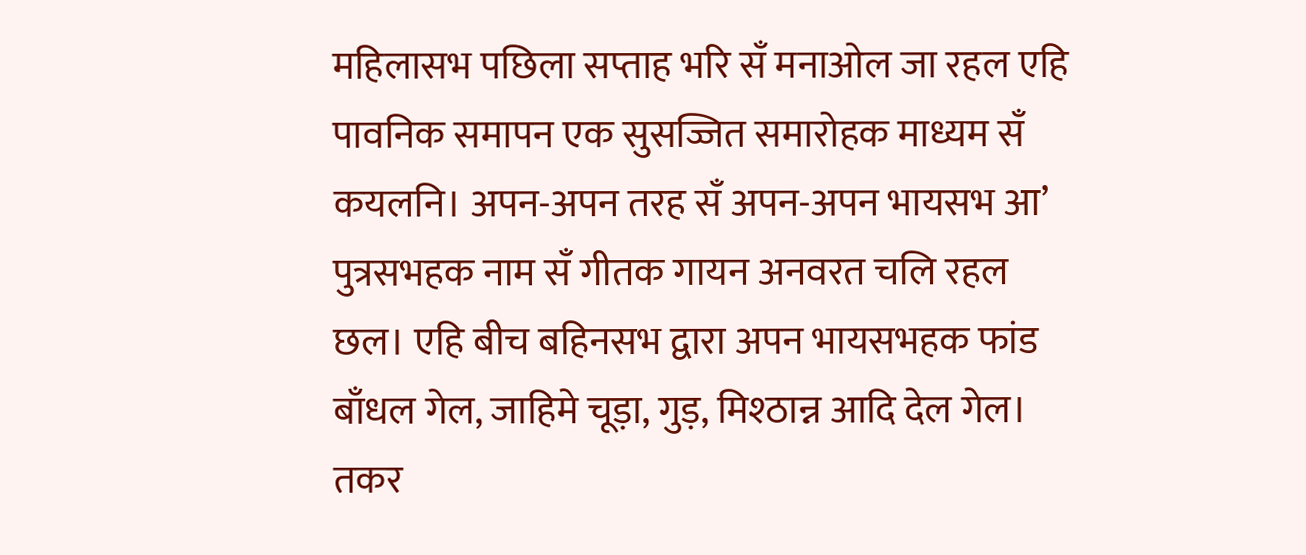महिलासभ पछिला सप्ताह भरि सँ मनाओल जा रहल एहि पावनिक समापन एक सुसज्जित समारोहक माध्यम सँ कयलनि। अपन-अपन तरह सँ अपन-अपन भायसभ आ’ पुत्रसभहक नाम सँ गीतक गायन अनवरत चलि रहल छल। एहि बीच बहिनसभ द्वारा अपन भायसभहक फांड बाँधल गेल, जाहिमे चूड़ा, गुड़, मिश्ठान्न आदि देल गेल। तकर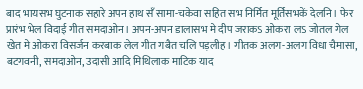बाद भायसभ घुटनाक सहारे अपन हाथ सँ सामा-चकेवा सहित सभ निर्मित मूर्तिसभकें देलनि। फेर प्रारंभ भेल विदाई गीत समदाओन। अपन-अपन डालासभ मे दीप जराकऽ ओकरा लऽ जोतल गेल खेत मे ओकरा विसर्जन करबाक लेल गीत गबैत चलि पड़लीह। गीतक अलग-अलग विधा चैमासा, बटगवनी, समदाओन, उदासी आदि मिथिलाक माटिक याद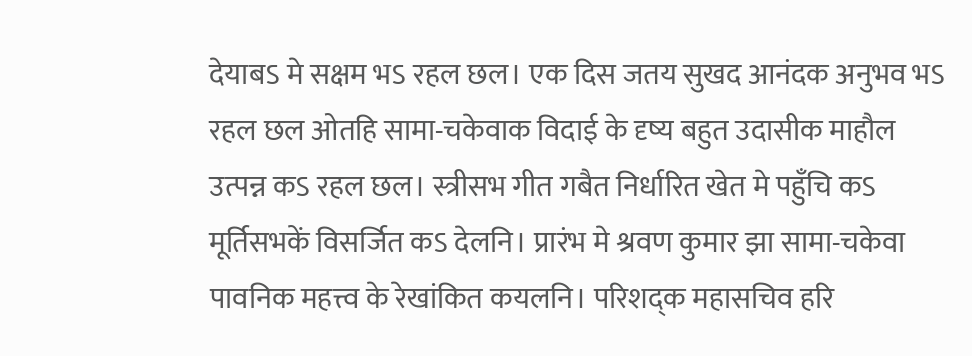देयाबऽ मे सक्षम भऽ रहल छल। एक दिस जतय सुखद आनंदक अनुभव भऽ रहल छल ओतहि सामा-चकेवाक विदाई के दृष्य बहुत उदासीक माहौल उत्पन्न कऽ रहल छल। स्त्रीसभ गीत गबैत निर्धारित खेत मे पहुँचि कऽ मूर्तिसभकें विसर्जित कऽ देलनि। प्रारंभ मे श्रवण कुमार झा सामा-चकेवा पावनिक महत्त्व के रेखांकित कयलनि। परिशद्क महासचिव हरि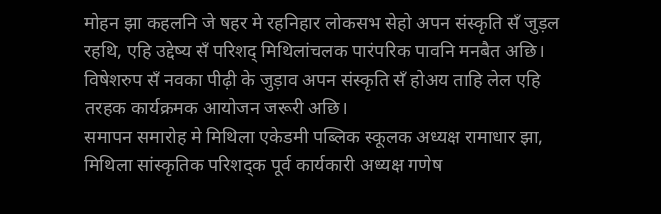मोहन झा कहलनि जे षहर मे रहनिहार लोकसभ सेहो अपन संस्कृति सँ जुड़ल रहथि, एहि उद्देष्य सँ परिशद् मिथिलांचलक पारंपरिक पावनि मनबैत अछि। विषेशरुप सँ नवका पीढ़ी के जुड़ाव अपन संस्कृति सँ होअय ताहि लेल एहि तरहक कार्यक्रमक आयोजन जरूरी अछि।
समापन समारोह मे मिथिला एकेडमी पब्लिक स्कूलक अध्यक्ष रामाधार झा, मिथिला सांस्कृतिक परिशद्क पूर्व कार्यकारी अध्यक्ष गणेष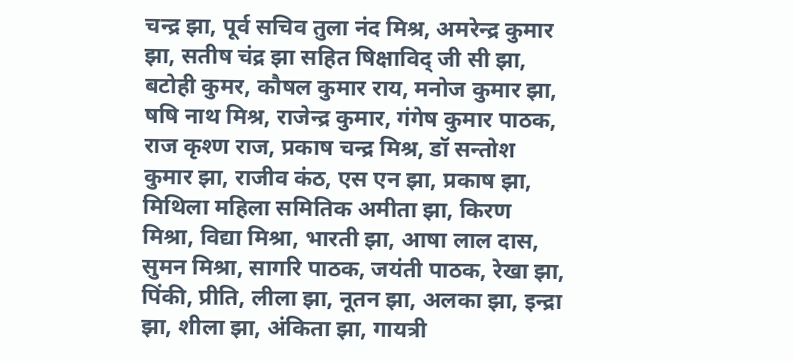चन्द्र झा, पूर्व सचिव तुला नंद मिश्र, अमरेन्द्र कुमार झा, सतीष चंद्र झा सहित षिक्षाविद् जी सी झा, बटोही कुमर, कौषल कुमार राय, मनोज कुमार झा, षषि नाथ मिश्र, राजेन्द्र कुमार, गंगेष कुमार पाठक, राज कृश्ण राज, प्रकाष चन्द्र मिश्र, डॉ सन्तोश कुमार झा, राजीव कंठ, एस एन झा, प्रकाष झा, मिथिला महिला समितिक अमीता झा, किरण मिश्रा, विद्या मिश्रा, भारती झा, आषा लाल दास, सुमन मिश्रा, सागरि पाठक, जयंती पाठक, रेखा झा, पिंकी, प्रीति, लीला झा, नूतन झा, अलका झा, इन्द्रा झा, शीला झा, अंकिता झा, गायत्री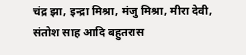चंद्र झा, इन्द्रा मिश्रा, मंजु मिश्रा, मीरा देवी, संतोश साह आदि बहुतरास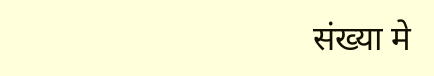संख्या मे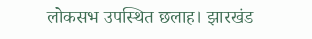लोकसभ उपस्थित छलाह। झारखंड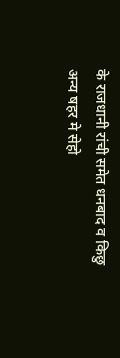के राजधानी रांची समेत धनबाद व किछु अन्य षहर मे सेहो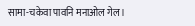सामा-चकेवा पावनि मनाओल गेल।